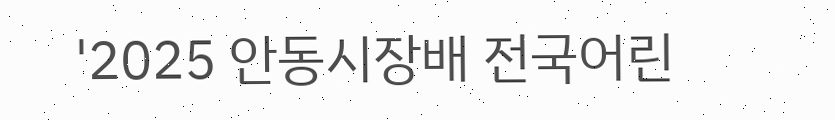'2025 안동시장배 전국어린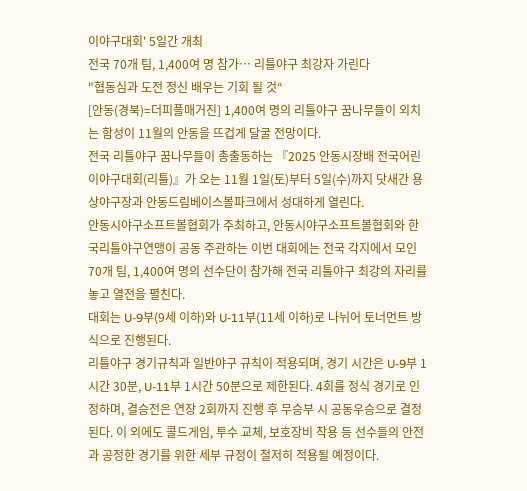이야구대회' 5일간 개최
전국 70개 팀, 1,400여 명 참가… 리틀야구 최강자 가린다
"협동심과 도전 정신 배우는 기회 될 것“
[안동(경북)=더피플매거진] 1,400여 명의 리틀야구 꿈나무들이 외치는 함성이 11월의 안동을 뜨겁게 달굴 전망이다.
전국 리틀야구 꿈나무들이 총출동하는 『2025 안동시장배 전국어린이야구대회(리틀)』가 오는 11월 1일(토)부터 5일(수)까지 닷새간 용상야구장과 안동드림베이스볼파크에서 성대하게 열린다.
안동시야구소프트볼협회가 주최하고, 안동시야구소프트볼협회와 한국리틀야구연맹이 공동 주관하는 이번 대회에는 전국 각지에서 모인 70개 팀, 1,400여 명의 선수단이 참가해 전국 리틀야구 최강의 자리를 놓고 열전을 펼친다.
대회는 U-9부(9세 이하)와 U-11부(11세 이하)로 나뉘어 토너먼트 방식으로 진행된다.
리틀야구 경기규칙과 일반야구 규칙이 적용되며, 경기 시간은 U-9부 1시간 30분, U-11부 1시간 50분으로 제한된다. 4회를 정식 경기로 인정하며, 결승전은 연장 2회까지 진행 후 무승부 시 공동우승으로 결정된다. 이 외에도 콜드게임, 투수 교체, 보호장비 착용 등 선수들의 안전과 공정한 경기를 위한 세부 규정이 철저히 적용될 예정이다.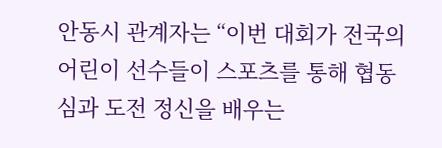안동시 관계자는 “이번 대회가 전국의 어린이 선수들이 스포츠를 통해 협동심과 도전 정신을 배우는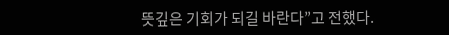뜻깊은 기회가 되길 바란다”고 전했다.